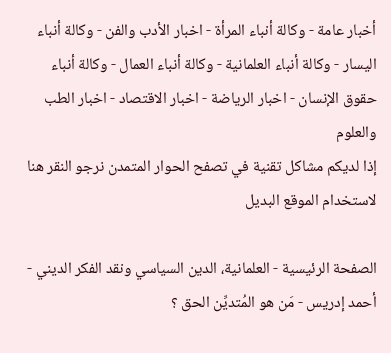أخبار عامة - وكالة أنباء المرأة - اخبار الأدب والفن - وكالة أنباء اليسار - وكالة أنباء العلمانية - وكالة أنباء العمال - وكالة أنباء حقوق الإنسان - اخبار الرياضة - اخبار الاقتصاد - اخبار الطب والعلوم
إذا لديكم مشاكل تقنية في تصفح الحوار المتمدن نرجو النقر هنا لاستخدام الموقع البديل

الصفحة الرئيسية - العلمانية، الدين السياسي ونقد الفكر الديني - أحمد إدريس - مَن هو المُتديِّن الحق ؟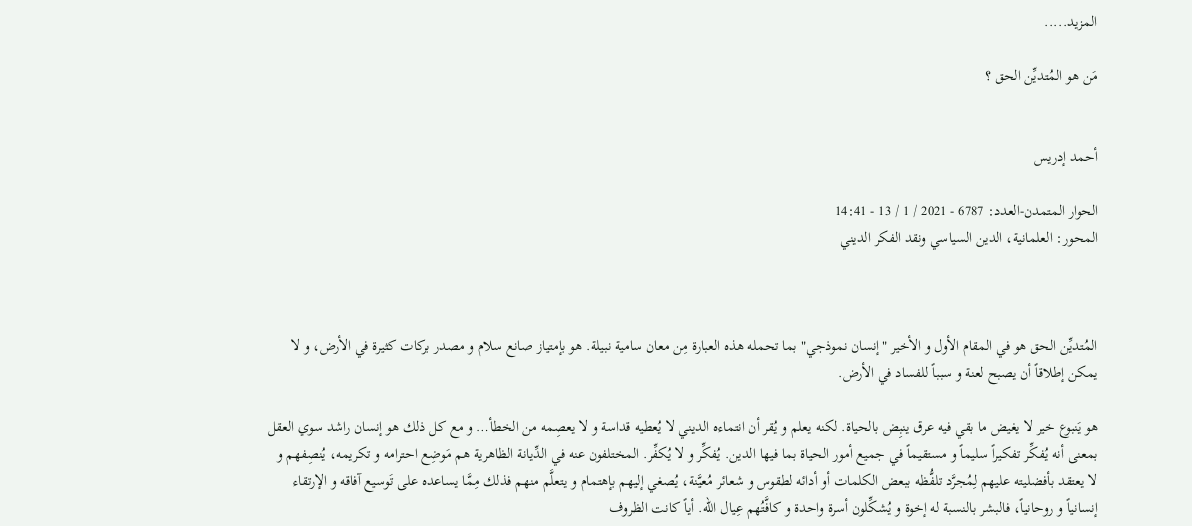المزيد.....

مَن هو المُتديِّن الحق ؟


أحمد إدريس

الحوار المتمدن-العدد: 6787 - 2021 / 1 / 13 - 14:41
المحور: العلمانية، الدين السياسي ونقد الفكر الديني



المُتديِّن الحق هو في المقام الأول و الأخير "إنسان نموذجي" بما تحمله هذه العبارة مِن معان سامية نبيلة. هو بإمتياز صانع سلام و مصدر بركات كثيرة في الأرض، و لا يمكن إطلاقاً أن يصبح لعنة و سبباً للفساد في الأرض.

هو يَنبوع خير لا يغيض ما بقي فيه عرق ينبِض بالحياة. لكنه يعلم و يُقر أن انتماءه الديني لا يُعطيه قداسة و لا يعصِمه من الخطأ… و مع كل ذلك هو إنسان راشد سوي العقل بمعنى أنه يُفكِّر تفكيراً سليماً و مستقيماً في جميع أمور الحياة بما فيها الدين. يُفكِّر و لا يُكفِّر. المختلفون عنه في الدِّيانة الظاهرية هم مَوضِع احترامه و تكريمه، يُنصِفهم و لا يعتقد بأفضليته عليهم لِمُجرَّد تلفُّظه ببعض الكلمات أو أدائه لطقوس و شعائر مُعيَّنة، يُصغي إليهم بإهتمام و يتعلَّم منهم فذلك مِمَّا يساعده على تَوسيع آفاقه و الإرتقاء إنسانياً و روحانياً، فالبشر بالنسبة له إخوة و يُشكِّلون أسرة واحدة و كافَّتُهم عِيال الله. أياً كانت الظروف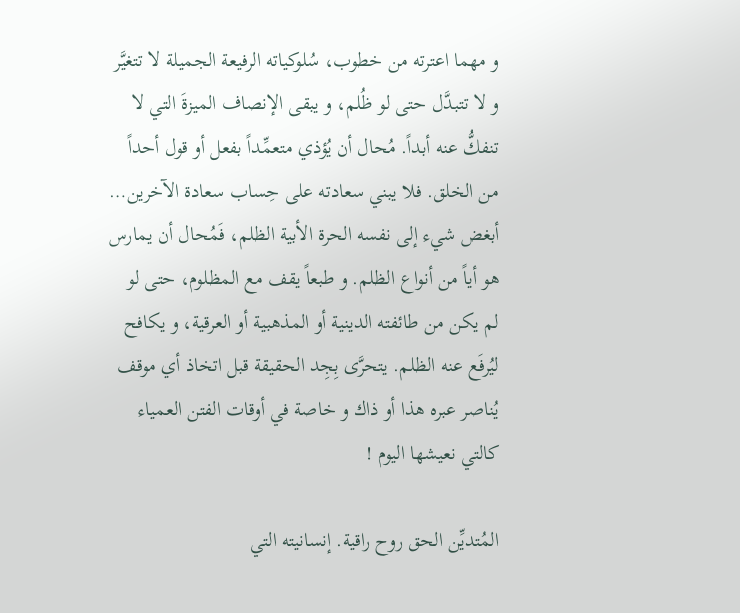و مهما اعترته من خطوب، سُلوكياته الرفيعة الجميلة لا تتغيَّر و لا تتبدَّل حتى لو ظُلم، و يبقى الإنصاف الميزةَ التي لا تنفكُّ عنه أبداً. مُحال أن يُؤذي متعمِّداً بفعل أو قول أحداً من الخلق. فلا يبني سعادته على حِساب سعادة الآخرين… أبغض شيء إلى نفسه الحرة الأبية الظلم، فَمُحال أن يمارس هو أياً من أنواع الظلم. و طبعاً يقف مع المظلوم، حتى لو لم يكن من طائفته الدينية أو المذهبية أو العرقية، و يكافح ليُرفَع عنه الظلم. يتحرَّى بِجِد الحقيقة قبل اتخاذ أي موقف يُناصر عبره هذا أو ذاك و خاصة في أوقات الفتن العمياء كالتي نعيشها اليوم !

المُتديِّن الحق روح راقية. إنسانيته التي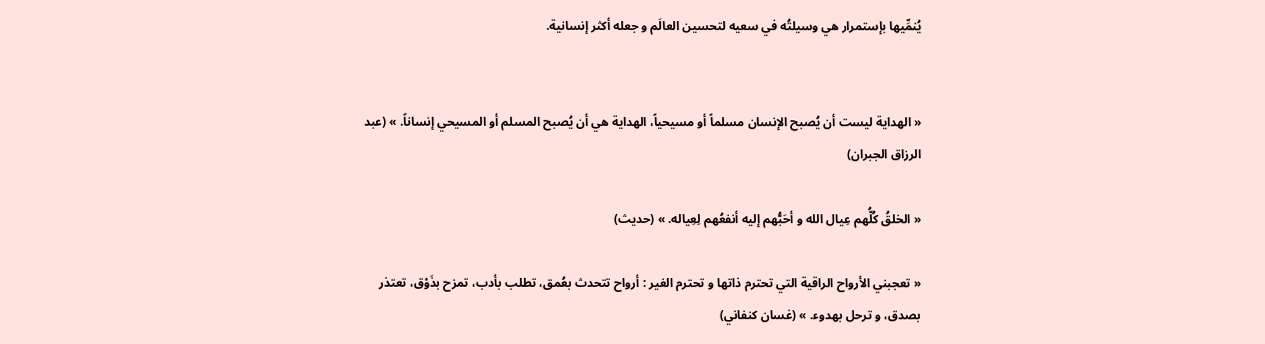يُنمِّيها بإستمرار هي وسيلتُه في سعيه لتحسين العالَم و جعله أكثر إنسانية.


« الهداية ليست أن يُصبح الإنسان مسلماً أو مسيحياً، الهداية هي أن يُصبح المسلم أو المسيحي إنساناً. » (عبد الرزاق الجبران)

« الخلقُ كُلُّهم عِيال الله و أحَبُّهم إليه أنفعُهم لِعِياله. » (حديث)

« تعجبني الأرواح الراقية التي تحترم ذاتها و تحترم الغير : أرواح تتحدث بعُمق، تطلب بأدب، تمزح بذَوْق، تعتذر بصدق، و ترحل بهدوء. » (غسان كنفاني)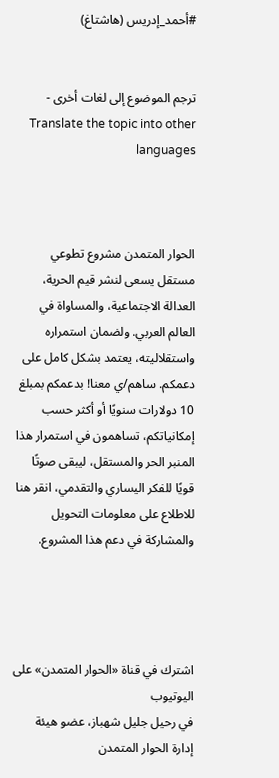#أحمد_إدريس (هاشتاغ)


ترجم الموضوع إلى لغات أخرى - Translate the topic into other languages



الحوار المتمدن مشروع تطوعي مستقل يسعى لنشر قيم الحرية، العدالة الاجتماعية، والمساواة في العالم العربي. ولضمان استمراره واستقلاليته، يعتمد بشكل كامل على دعمكم. ساهم/ي معنا! بدعمكم بمبلغ 10 دولارات سنويًا أو أكثر حسب إمكانياتكم، تساهمون في استمرار هذا المنبر الحر والمستقل، ليبقى صوتًا قويًا للفكر اليساري والتقدمي، انقر هنا للاطلاع على معلومات التحويل والمشاركة في دعم هذا المشروع.




اشترك في قناة «الحوار المتمدن» على اليوتيوب
في رحيل جليل شهباز، عضو هيئة إدارة الحوار المتمدن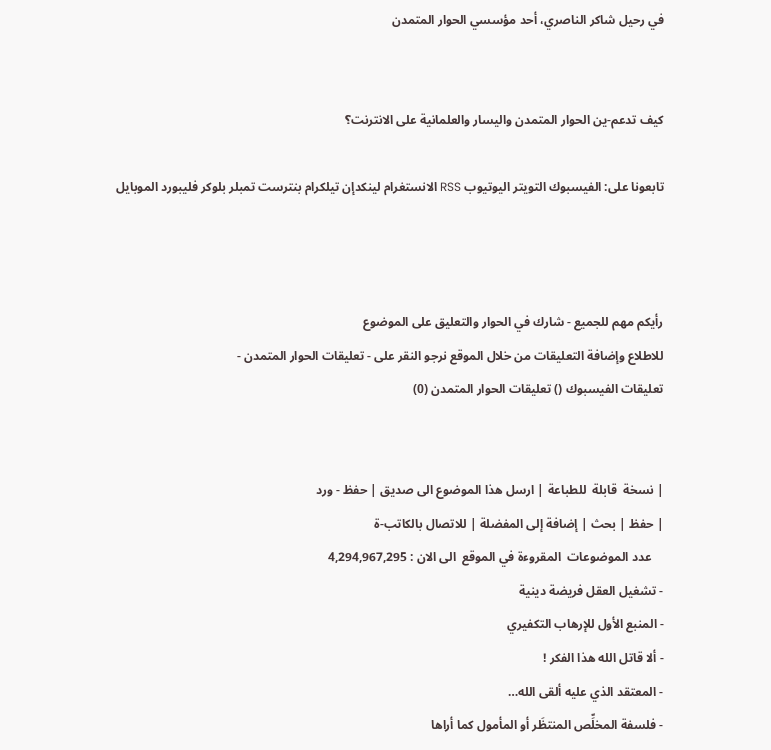في رحيل شاكر الناصري، أحد مؤسسي الحوار المتمدن


كيف تدعم-ين الحوار المتمدن واليسار والعلمانية على الانترنت؟

تابعونا على: الفيسبوك التويتر اليوتيوب RSS الانستغرام لينكدإن تيلكرام بنترست تمبلر بلوكر فليبورد الموبايل



رأيكم مهم للجميع - شارك في الحوار والتعليق على الموضوع
للاطلاع وإضافة التعليقات من خلال الموقع نرجو النقر على - تعليقات الحوار المتمدن -
تعليقات الفيسبوك () تعليقات الحوار المتمدن (0)


| نسخة  قابلة  للطباعة | ارسل هذا الموضوع الى صديق | حفظ - ورد
| حفظ | بحث | إضافة إلى المفضلة | للاتصال بالكاتب-ة
    عدد الموضوعات  المقروءة في الموقع  الى الان : 4,294,967,295
- تشغيل العقل فريضة دينية
- المنبع الأول للإرهاب التكفيري
- ألا قاتل الله هذا الفكر !
- المعتقد الذي عليه ألقى الله…
- فلسفة المخلِّص المنتظَر أو المأمول كما أراها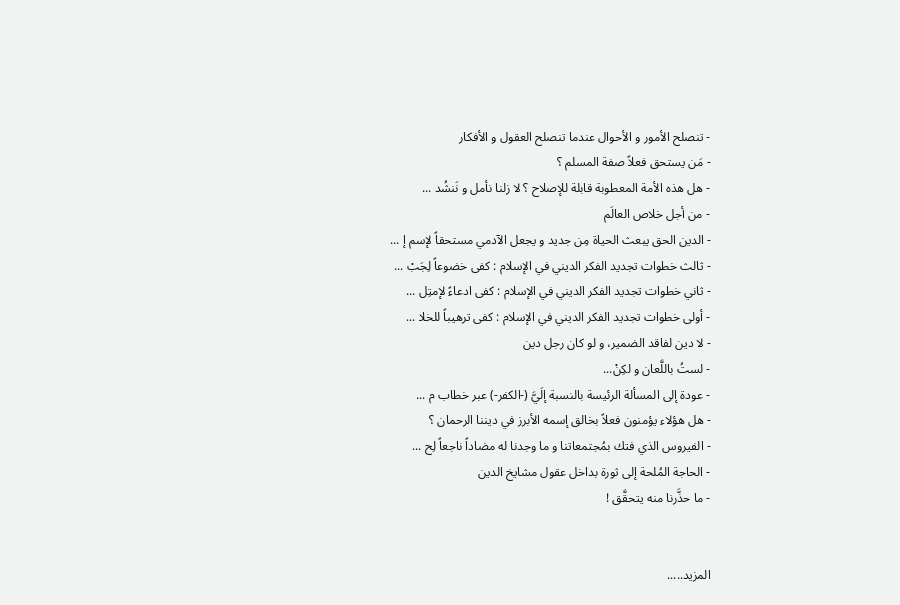- تنصلح الأمور و الأحوال عندما تنصلح العقول و الأفكار
- مَن يستحق فعلاً صفة المسلم ؟
- هل هذه الأمة المعطوبة قابلة للإصلاح ؟ لا زلنا نأمل و نَنشُد ...
- من أجل خلاص العالَم
- الدين الحق يبعث الحياة مِن جديد و يجعل الآدمي مستحقاً لإسم إ ...
- ثالث خطوات تجديد الفكر الديني في الإسلام : كفى خضوعاً لِجَبْ ...
- ثاني خطوات تجديد الفكر الديني في الإسلام : كفى ادعاءً لإمتِل ...
- أولى خطوات تجديد الفكر الديني في الإسلام : كفى ترهيباً للخلا ...
- لا دين لفاقد الضمير، و لو كان رجل دين
- لستُ باللَّعان و لكِنْ...
- عودة إلى المسألة الرئيسة بالنسبة إلَيَّ (-الكفر-) عبر خطاب م ...
- هل هؤلاء يؤمنون فعلاً بخالق إسمه الأبرز في ديننا الرحمان ؟
- الفيروس الذي فتك بمُجتمعاتنا و ما وجدنا له مضاداً ناجعاً لِح ...
- الحاجة المُلحة إلى ثورة بداخل عقول مشايخ الدين
- ما حذَّرنا منه يتحقَّق !


المزيد.....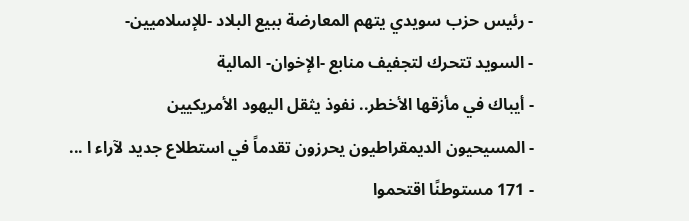- رئيس حزب سويدي يتهم المعارضة ببيع البلاد -للإسلاميين-
- السويد تتحرك لتجفيف منابع -الإخوان- المالية
- أيباك في مأزقها الأخطر.. نفوذ يثقل اليهود الأمريكيين
- المسيحيون الديمقراطيون يحرزون تقدماً في استطلاع جديد لآراء ا ...
- 171 مستوطنًا اقتحموا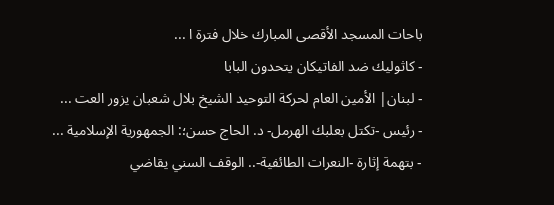باحات المسجد الأقصى المبارك خلال فترة ا ...
- كاثوليك ضد الفاتيكان يتحدون البابا
- لبنان| الأمين العام لحركة التوحيد الشيخ بلال شعبان يزور العت ...
- رئيس -تكتل بعلبك الهرمل- د. الحاج حسن؛: الجمهورية الإسلامية ...
- بتهمة إثارة -النعرات الطائفية-.. الوقف السني يقاضي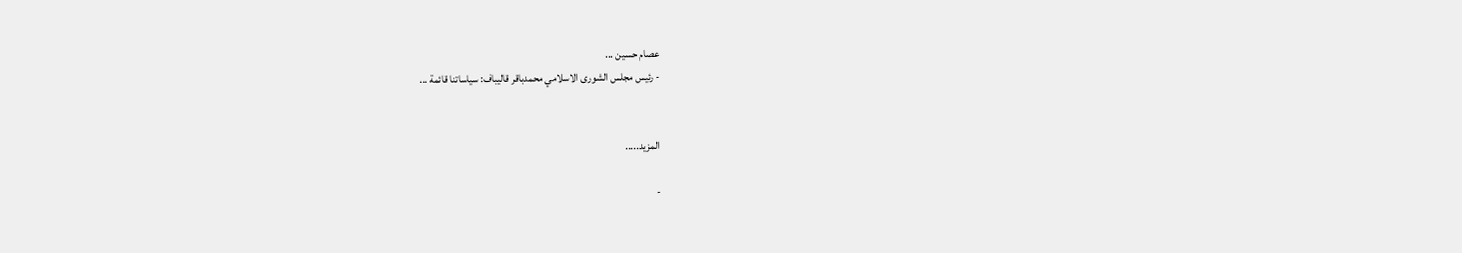عصام حسين ...
- رئيس مجلس الشورى الاسلامي محمدباقر قاليباف: سياساتنا قائمة ...


المزيد.....

-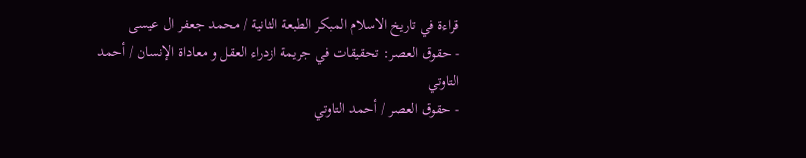قراءة في تاريخ الاسلام المبكر الطبعة الثانية / محمد جعفر ال عيسى
- حقوق العصر: تحقيقات في جريمة ازدراء العقل و معاداة الإنسان / أحمد التاوتي
- حقوق العصر / أحمد التاوتي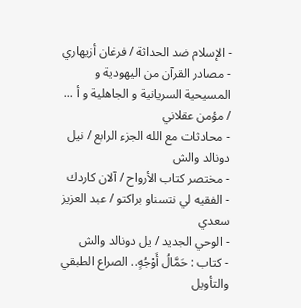- الإسلام ضد الحداثة / فرغان أزيهاري
- مصادر القرآن من اليهودية و المسيحية السريانية و الجاهلية و أ ... / مؤمن عقلاني
- محادثات مع الله الجزء الرابع / نيل دونالد والش
- مختصر كتاب الأرواح / آلان كاردك
- الفقيه لي نتسناو براكتو / عبد العزيز سعدي
- الوحي الجديد / يل دونالد والش
- كتاب : حَمَّالُ أَوْجُهٍ.. الصراع الطبقي والتأويل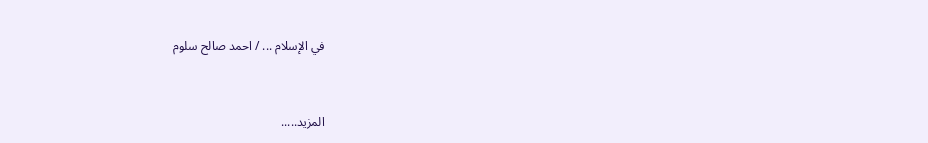في الإسلام ... / احمد صالح سلوم


المزيد.....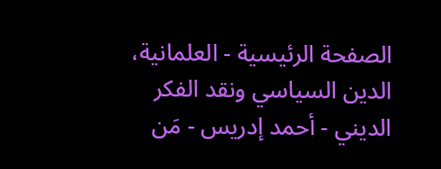الصفحة الرئيسية - العلمانية، الدين السياسي ونقد الفكر الديني - أحمد إدريس - مَن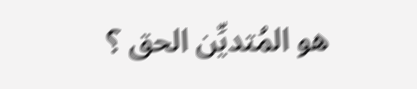هو المُتديِّن الحق ؟